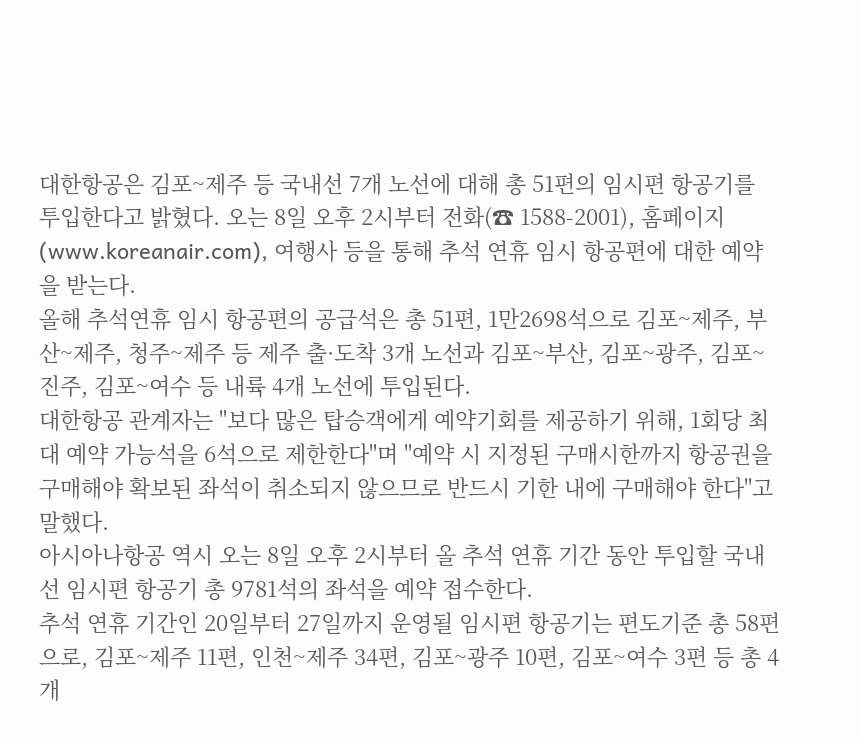대한항공은 김포~제주 등 국내선 7개 노선에 대해 총 51편의 임시편 항공기를 투입한다고 밝혔다. 오는 8일 오후 2시부터 전화(☎ 1588-2001), 홈페이지(www.koreanair.com), 여행사 등을 통해 추석 연휴 임시 항공편에 대한 예약을 받는다.
올해 추석연휴 임시 항공편의 공급석은 총 51편, 1만2698석으로 김포~제주, 부산~제주, 청주~제주 등 제주 출·도착 3개 노선과 김포~부산, 김포~광주, 김포~진주, 김포~여수 등 내륙 4개 노선에 투입된다.
대한항공 관계자는 "보다 많은 탑승객에게 예약기회를 제공하기 위해, 1회당 최대 예약 가능석을 6석으로 제한한다"며 "예약 시 지정된 구매시한까지 항공권을 구매해야 확보된 좌석이 취소되지 않으므로 반드시 기한 내에 구매해야 한다"고 말했다.
아시아나항공 역시 오는 8일 오후 2시부터 올 추석 연휴 기간 동안 투입할 국내선 임시편 항공기 총 9781석의 좌석을 예약 접수한다.
추석 연휴 기간인 20일부터 27일까지 운영될 임시편 항공기는 편도기준 총 58편으로, 김포~제주 11편, 인천~제주 34편, 김포~광주 10편, 김포~여수 3편 등 총 4개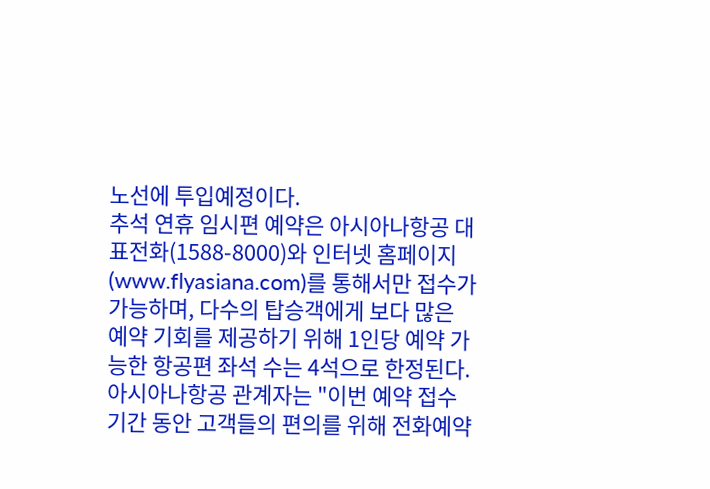노선에 투입예정이다.
추석 연휴 임시편 예약은 아시아나항공 대표전화(1588-8000)와 인터넷 홈페이지(www.flyasiana.com)를 통해서만 접수가 가능하며, 다수의 탑승객에게 보다 많은 예약 기회를 제공하기 위해 1인당 예약 가능한 항공편 좌석 수는 4석으로 한정된다.
아시아나항공 관계자는 "이번 예약 접수기간 동안 고객들의 편의를 위해 전화예약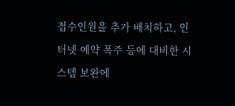접수인원을 추가 배치하고, 인터넷 예약 폭주 등에 대비한 시스템 보완에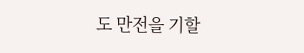도 만전을 기할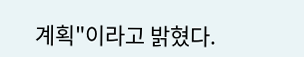계획"이라고 밝혔다.